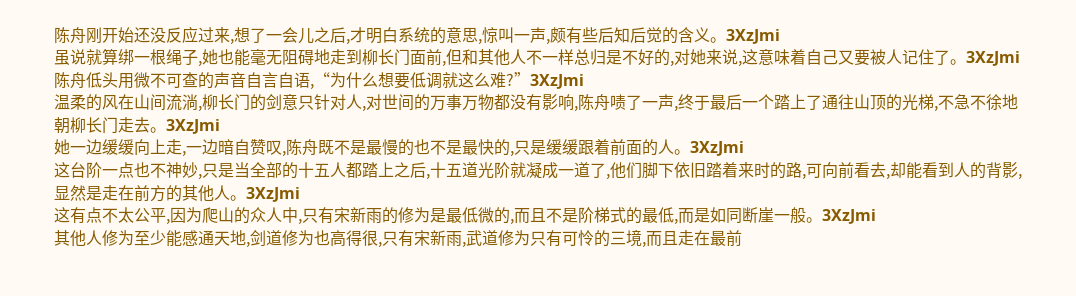陈舟刚开始还没反应过来,想了一会儿之后,才明白系统的意思,惊叫一声,颇有些后知后觉的含义。3XzJmi
虽说就算绑一根绳子,她也能毫无阻碍地走到柳长门面前,但和其他人不一样总归是不好的,对她来说,这意味着自己又要被人记住了。3XzJmi
陈舟低头用微不可查的声音自言自语,“为什么想要低调就这么难?”3XzJmi
温柔的风在山间流淌,柳长门的剑意只针对人,对世间的万事万物都没有影响,陈舟啧了一声,终于最后一个踏上了通往山顶的光梯,不急不徐地朝柳长门走去。3XzJmi
她一边缓缓向上走,一边暗自赞叹,陈舟既不是最慢的也不是最快的,只是缓缓跟着前面的人。3XzJmi
这台阶一点也不神妙,只是当全部的十五人都踏上之后,十五道光阶就凝成一道了,他们脚下依旧踏着来时的路,可向前看去,却能看到人的背影,显然是走在前方的其他人。3XzJmi
这有点不太公平,因为爬山的众人中,只有宋新雨的修为是最低微的,而且不是阶梯式的最低,而是如同断崖一般。3XzJmi
其他人修为至少能感通天地,剑道修为也高得很,只有宋新雨,武道修为只有可怜的三境,而且走在最前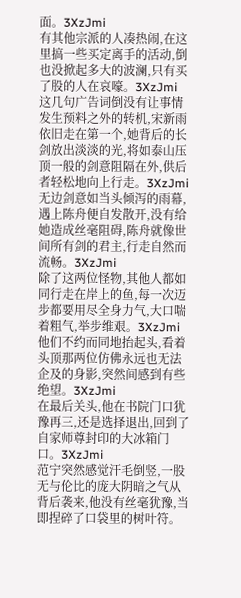面。3XzJmi
有其他宗派的人凑热闹,在这里搞一些买定离手的活动,倒也没掀起多大的波澜,只有买了股的人在哀嚎。3XzJmi
这几句广告词倒没有让事情发生预料之外的转机,宋新雨依旧走在第一个,她背后的长剑放出淡淡的光,将如泰山压顶一般的剑意阻隔在外,供后者轻松地向上行走。3XzJmi
无边剑意如当头倾泻的雨幕,遇上陈舟便自发散开,没有给她造成丝毫阻碍,陈舟就像世间所有剑的君主,行走自然而流畅。3XzJmi
除了这两位怪物,其他人都如同行走在岸上的鱼,每一次迈步都要用尽全身力气,大口喘着粗气,举步维艰。3XzJmi
他们不约而同地抬起头,看着头顶那两位仿佛永远也无法企及的身影,突然间感到有些绝望。3XzJmi
在最后关头,他在书院门口犹豫再三,还是选择退出,回到了自家师尊封印的大冰箱门口。3XzJmi
范宁突然感觉汗毛倒竖,一股无与伦比的庞大阴暗之气从背后袭来,他没有丝毫犹豫,当即捏碎了口袋里的树叶符。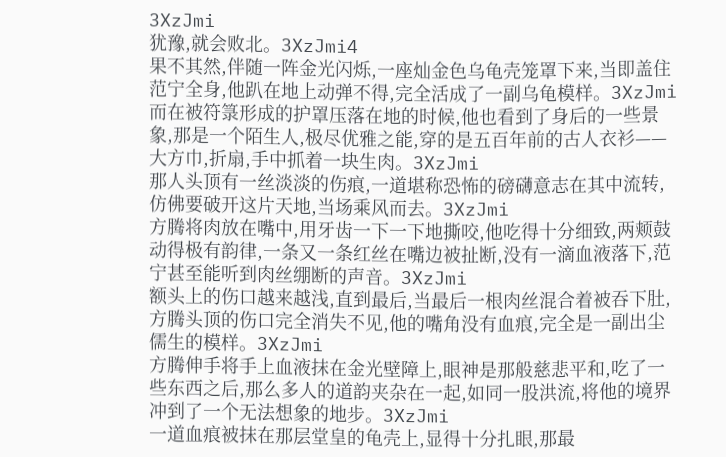3XzJmi
犹豫,就会败北。3XzJmi4
果不其然,伴随一阵金光闪烁,一座灿金色乌龟壳笼罩下来,当即盖住范宁全身,他趴在地上动弹不得,完全活成了一副乌龟模样。3XzJmi
而在被符箓形成的护罩压落在地的时候,他也看到了身后的一些景象,那是一个陌生人,极尽优雅之能,穿的是五百年前的古人衣衫——大方巾,折扇,手中抓着一块生肉。3XzJmi
那人头顶有一丝淡淡的伤痕,一道堪称恐怖的磅礴意志在其中流转,仿佛要破开这片天地,当场乘风而去。3XzJmi
方腾将肉放在嘴中,用牙齿一下一下地撕咬,他吃得十分细致,两颊鼓动得极有韵律,一条又一条红丝在嘴边被扯断,没有一滴血液落下,范宁甚至能听到肉丝绷断的声音。3XzJmi
额头上的伤口越来越浅,直到最后,当最后一根肉丝混合着被吞下肚,方腾头顶的伤口完全消失不见,他的嘴角没有血痕,完全是一副出尘儒生的模样。3XzJmi
方腾伸手将手上血液抹在金光壁障上,眼神是那般慈悲平和,吃了一些东西之后,那么多人的道韵夹杂在一起,如同一股洪流,将他的境界冲到了一个无法想象的地步。3XzJmi
一道血痕被抹在那层堂皇的龟壳上,显得十分扎眼,那最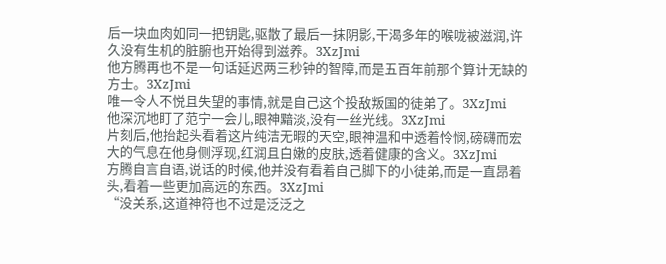后一块血肉如同一把钥匙,驱散了最后一抹阴影,干渴多年的喉咙被滋润,许久没有生机的脏腑也开始得到滋养。3XzJmi
他方腾再也不是一句话延迟两三秒钟的智障,而是五百年前那个算计无缺的方士。3XzJmi
唯一令人不悦且失望的事情,就是自己这个投敌叛国的徒弟了。3XzJmi
他深沉地盯了范宁一会儿,眼神黯淡,没有一丝光线。3XzJmi
片刻后,他抬起头看着这片纯洁无暇的天空,眼神温和中透着怜悯,磅礴而宏大的气息在他身侧浮现,红润且白嫩的皮肤,透着健康的含义。3XzJmi
方腾自言自语,说话的时候,他并没有看着自己脚下的小徒弟,而是一直昂着头,看着一些更加高远的东西。3XzJmi
“没关系,这道神符也不过是泛泛之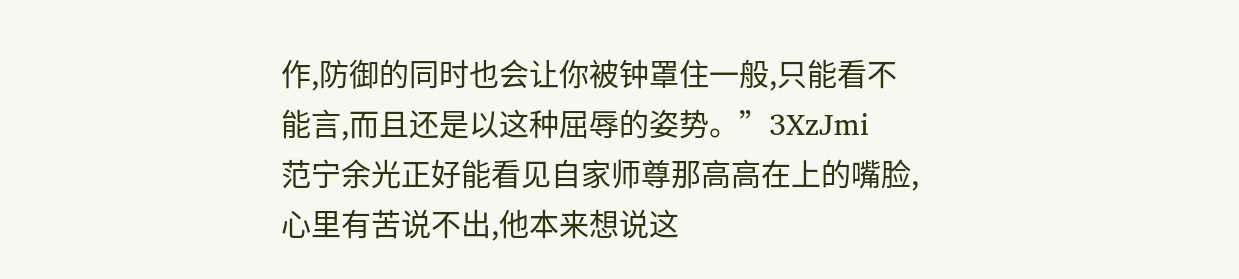作,防御的同时也会让你被钟罩住一般,只能看不能言,而且还是以这种屈辱的姿势。”3XzJmi
范宁余光正好能看见自家师尊那高高在上的嘴脸,心里有苦说不出,他本来想说这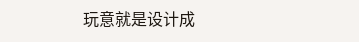玩意就是设计成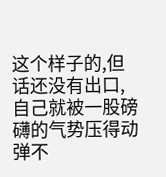这个样子的,但话还没有出口,自己就被一股磅礴的气势压得动弹不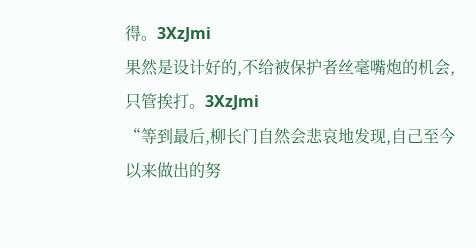得。3XzJmi
果然是设计好的,不给被保护者丝毫嘴炮的机会,只管挨打。3XzJmi
“等到最后,柳长门自然会悲哀地发现,自己至今以来做出的努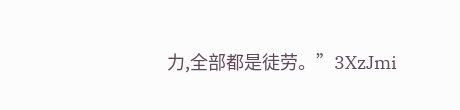力,全部都是徒劳。”3XzJmi